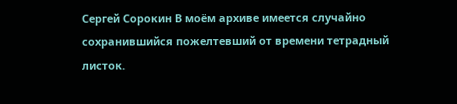Сергей Сорокин В моём архиве имеется случайно сохранившийся пожелтевший от времени тетрадный листок.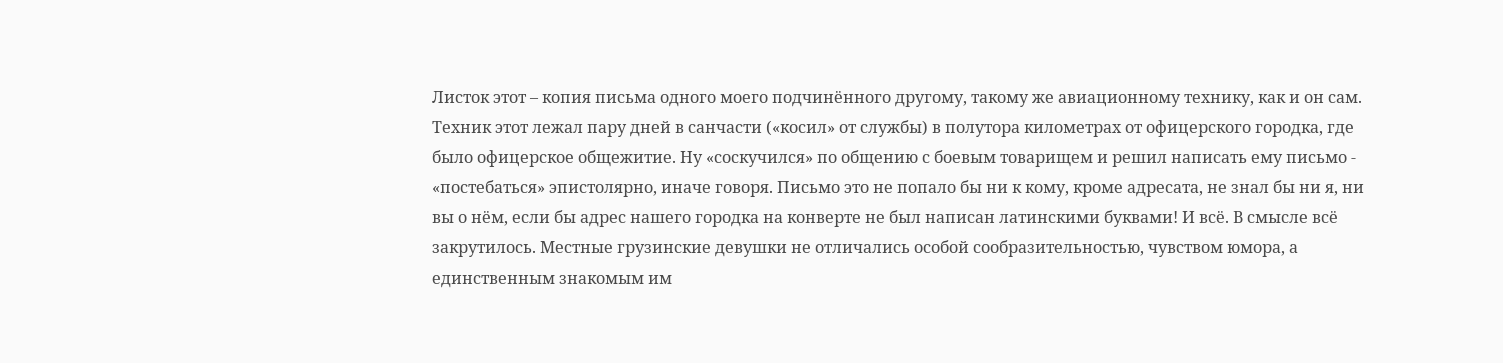Листок этот – копия письма одного моего подчинённого другому, такому же авиационному технику, как и он сам. Техник этот лежал пару дней в санчасти («косил» от службы) в полутора километрах от офицерского городка, где было офицерское общежитие. Ну «соскучился» по общению с боевым товарищем и решил написать ему письмо - «постебаться» эпистолярно, иначе говоря. Письмо это не попало бы ни к кому, кроме адресата, не знал бы ни я, ни вы о нём, если бы адрес нашего городка на конверте не был написан латинскими буквами! И всё. В смысле всё закрутилось. Местные грузинские девушки не отличались особой сообразительностью, чувством юмора, а единственным знакомым им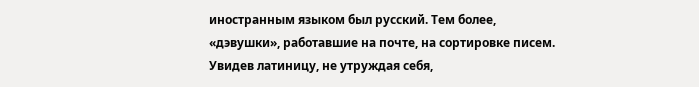иностранным языком был русский. Тем более, «дэвушки», работавшие на почте, на сортировке писем. Увидев латиницу, не утруждая себя,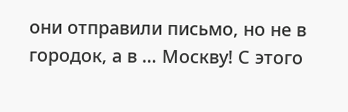они отправили письмо, но не в городок, а в … Москву! С этого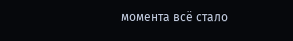момента всё стало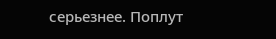серьезнее. Поплут